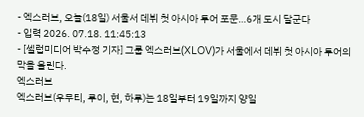- 엑스러브, 오늘(18일) 서울서 데뷔 첫 아시아 투어 포문…6개 도시 달군다
- 입력 2026. 07.18. 11:45:13
- [셀럽미디어 박수정 기자] 그룹 엑스러브(XLOV)가 서울에서 데뷔 첫 아시아 투어의 막을 올린다.
엑스러브
엑스러브(우무티, 루이, 현, 하루)는 18일부터 19일까지 양일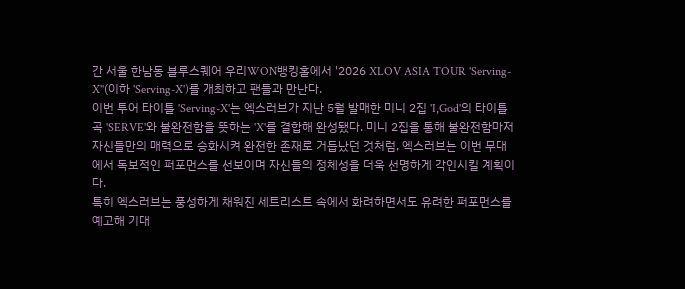간 서울 한남동 블루스퀘어 우리WON뱅킹홀에서 '2026 XLOV ASIA TOUR 'Serving-X''(이하 'Serving-X')를 개최하고 팬들과 만난다.
이번 투어 타이틀 'Serving-X'는 엑스러브가 지난 5월 발매한 미니 2집 'I,God'의 타이틀곡 'SERVE'와 불완전함을 뜻하는 'X'를 결합해 완성됐다. 미니 2집을 통해 불완전함마저 자신들만의 매력으로 승화시켜 완전한 존재로 거듭났던 것처럼, 엑스러브는 이번 무대에서 독보적인 퍼포먼스를 선보이며 자신들의 정체성을 더욱 선명하게 각인시킬 계획이다.
특히 엑스러브는 풍성하게 채워진 세트리스트 속에서 화려하면서도 유려한 퍼포먼스를 예고해 기대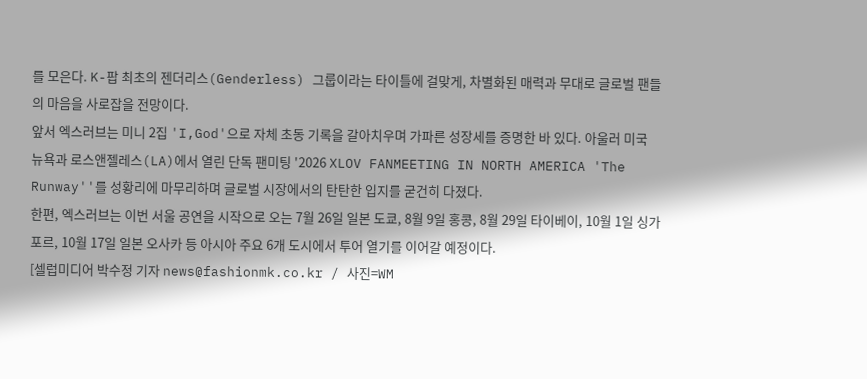를 모은다. K-팝 최초의 젠더리스(Genderless) 그룹이라는 타이틀에 걸맞게, 차별화된 매력과 무대로 글로벌 팬들의 마음을 사로잡을 전망이다.
앞서 엑스러브는 미니 2집 'I,God'으로 자체 초동 기록을 갈아치우며 가파른 성장세를 증명한 바 있다. 아울러 미국 뉴욕과 로스앤젤레스(LA)에서 열린 단독 팬미팅 '2026 XLOV FANMEETING IN NORTH AMERICA 'The Runway''를 성황리에 마무리하며 글로벌 시장에서의 탄탄한 입지를 굳건히 다졌다.
한편, 엑스러브는 이번 서울 공연을 시작으로 오는 7월 26일 일본 도쿄, 8월 9일 홍콩, 8월 29일 타이베이, 10월 1일 싱가포르, 10월 17일 일본 오사카 등 아시아 주요 6개 도시에서 투어 열기를 이어갈 예정이다.
[셀럽미디어 박수정 기자 news@fashionmk.co.kr / 사진=WM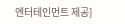엔터테인먼트 제공]